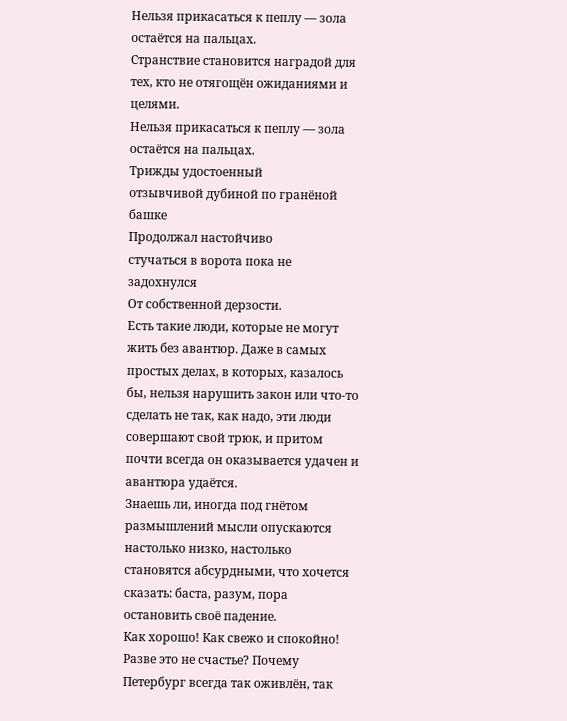Нельзя прикасаться к пеплу — зола остаётся на пальцах.
Странствие становится наградой для тех, кто не отягощён ожиданиями и целями.
Нельзя прикасаться к пеплу — зола остаётся на пальцах.
Трижды удостоенный
отзывчивой дубиной по гранёной башке
Продолжал настойчиво
стучаться в ворота пока не задохнулся
От собственной дерзости.
Есть такие люди, которые не могут жить без авантюр. Даже в самых простых делах, в которых, казалось бы, нельзя нарушить закон или что-то сделать не так, как надо, эти люди совершают свой трюк, и притом почти всегда он оказывается удачен и авантюра удаётся.
Знаешь ли, иногда под гнётом размышлений мысли опускаются настолько низко, настолько становятся абсурдными, что хочется сказать: баста, разум, пора остановить своё падение.
Как хорошо! Как свежо и спокойно! Разве это не счастье? Почему Петербург всегда так оживлён, так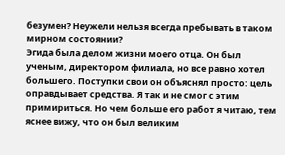безумен? Неужели нельзя всегда пребывать в таком мирном состоянии?
Эгида была делом жизни моего отца. Он был ученым, директором филиала, но все равно хотел большего. Поступки свои он объяснял просто: цель оправдывает средства. Я так и не смог с этим примириться. Но чем больше его работ я читаю, тем яснее вижу, что он был великим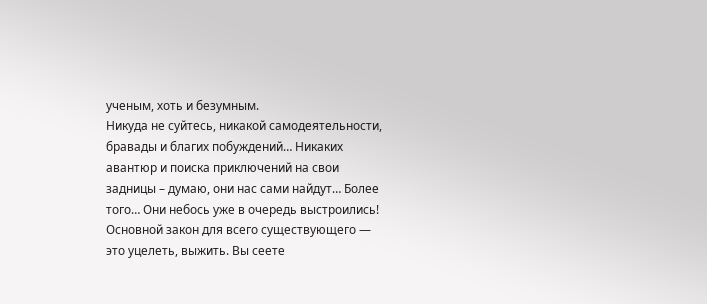ученым, хоть и безумным.
Никуда не суйтесь, никакой самодеятельности, бравады и благих побуждений… Никаких авантюр и поиска приключений на свои задницы – думаю, они нас сами найдут… Более того… Они небось уже в очередь выстроились!
Основной закон для всего существующего — это уцелеть, выжить. Вы сеете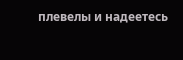плевелы и надеетесь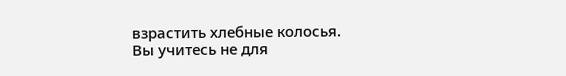взрастить хлебные колосья.
Вы учитесь не для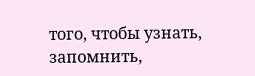того, чтобы узнать, запомнить,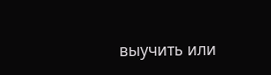выучить или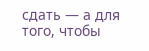сдать — а для того, чтобы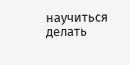научиться делать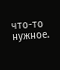что-то нужное.